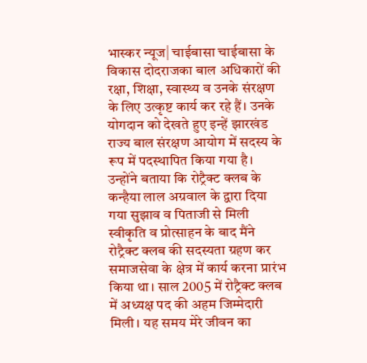भास्कर न्यूज| चाईबासा चाईबासा के विकास दोदराजका बाल अधिकारों की रक्षा, शिक्षा, स्वास्थ्य व उनके संरक्षण के लिए उत्कृष्ट कार्य कर रहे हैं। उनके योगदान को देखते हुए इन्हें झारखंड राज्य बाल संरक्षण आयोग में सदस्य के रूप में पदस्थापित किया गया है। उन्होंने बताया कि रोट्रैक्ट क्लब के कन्हैया लाल अग्रवाल के द्वारा दिया गया सुझाव व पिताजी से मिली स्वीकृति व प्रोत्साहन के बाद मैंने रोट्रैक्ट क्लब की सदस्यता ग्रहण कर समाजसेवा के क्षेत्र में कार्य करना प्रारंभ किया था। साल 2005 में रोट्रैक्ट क्लब में अध्यक्ष पद की अहम जिम्मेदारी मिली। यह समय मेरे जीवन का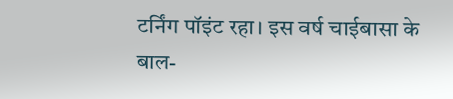टर्निंग पॉइंट रहा। इस वर्ष चाईबासा के बाल-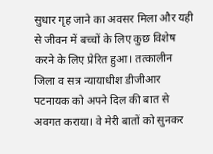सुधार गृह जाने का अवसर मिला और यही से जीवन में बच्चों के लिए कुछ विशेष करने के लिए प्रेरित हुआ। तत्कालीन जिला व सत्र न्यायाधीश डीजीआर पटनायक को अपने दिल की बात से अवगत कराया। वे मेरी बातों को सुनकर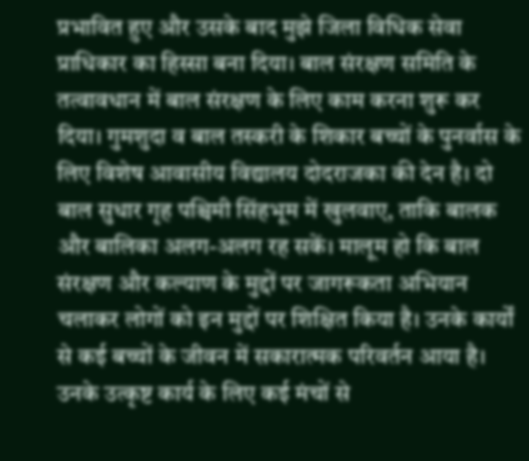प्रभावित हुए और उसके बाद मुझे जिला विधिक सेवा प्राधिकार का हिस्सा बना दिया। बाल संरक्षण समिति के तत्वावधान में बाल संरक्षण के लिए काम करना शुरू कर दिया। गुमशुदा व बाल तस्करी के शिकार बच्चों के पुनर्वास के लिए विशेष आवासीय विद्यालय दोदराजका की देन है। दो बाल सुधार गृह पश्चिमी सिंहभूम में खुलवाए, ताकि बालक और बालिका अलग-अलग रह सकें। मालूम हो कि बाल संरक्षण और कल्याण के मुद्दों पर जागरूकता अभियान चलाकर लोगों को इन मुद्दों पर शिक्षित किया है। उनके कार्यों से कई बच्चों के जीवन में सकारात्मक परिवर्तन आया है। उनके उत्कृष्ट कार्य के लिए कई मंचों से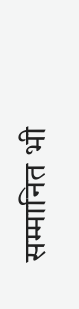सम्मानित भी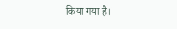किया गया है।